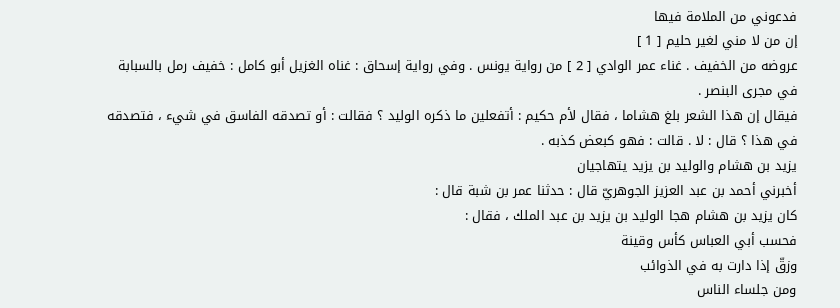فدعوني من الملامة فيها
إن من لا مني لغير حليم [ 1 ]
عروضه من الخفيف . غناء عمر الوادي [ 2 ] من رواية يونس . وفي رواية إسحاق : غناه الغزيل أبو كامل : خفيف رمل بالسبابة في مجرى البنصر .
فيقال إن هذا الشعر بلغ هشاما ، فقال لأم حكيم : أتفعلين ما ذكره الوليد ؟ فقالت : أو تصدقه الفاسق في شيء ، فتصدقه في هذا ؟ قال : لا . قالت : فهو كبعض كذبه .
يزيد بن هشام والوليد بن يزيد يتهاجيان
أخبرني أحمد بن عبد العزيز الجوهريّ قال : حدثنا عمر بن شبة قال :
كان يزيد بن هشام هجا الوليد بن يزيد بن عبد الملك ، فقال :
فحسب أبي العباس كأس وقينة
وزقّ إذا دارت به في الذوائب
ومن جلساء الناس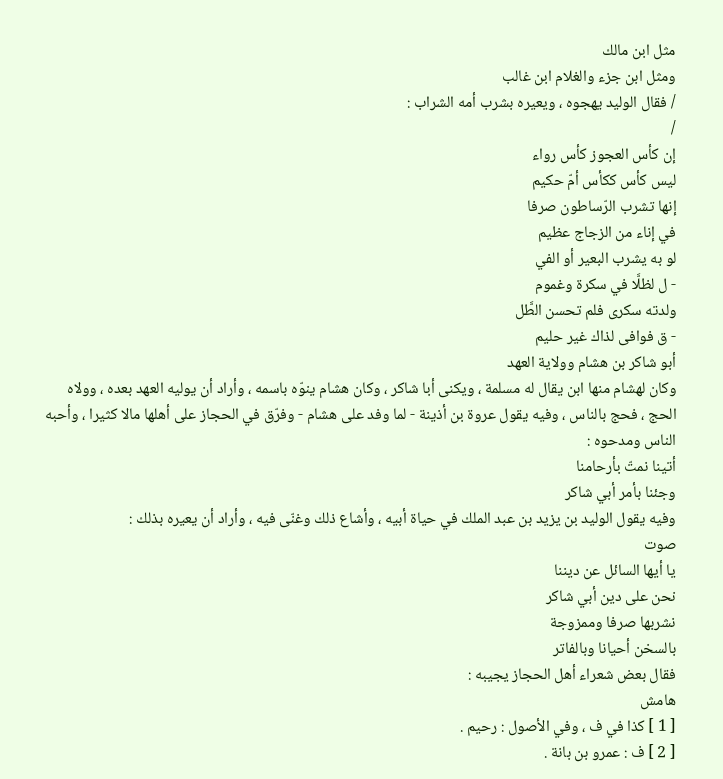مثل ابن مالك
ومثل ابن جزء والغلام ابن غالب
/ فقال الوليد يهجوه ، ويعيره بشرب أمه الشراب :
/
إن كأس العجوز كأس رواء
ليس كأس ككأس أمّ حكيم
إنها تشرب الرّساطون صرفا
في إناء من الزجاج عظيم
لو به يشرب البعير أو الفي
- ل لظلَّا في سكرة وغموم
ولدته سكرى فلم تحسن الطَّل
- ق فوافى لذاك غير حليم
أبو شاكر بن هشام وولاية العهد
وكان لهشام منها ابن يقال له مسلمة ، ويكنى أبا شاكر ، وكان هشام ينوّه باسمه ، وأراد أن يوليه العهد بعده ، وولاه الحج ، فحج بالناس ، وفيه يقول عروة بن أذينة - لما وفد على هشام - وفرّق في الحجاز على أهلها مالا كثيرا ، وأحبه الناس ومدحوه :
أتينا نمتّ بأرحامنا
وجئنا بأمر أبي شاكر
وفيه يقول الوليد بن يزيد بن عبد الملك في حياة أبيه ، وأشاع ذلك وغنّى فيه ، وأراد أن يعيره بذلك :
صوت
يا أيها السائل عن ديننا
نحن على دين أبي شاكر
نشربها صرفا وممزوجة
بالسخن أحيانا وبالفاتر
فقال بعض شعراء أهل الحجاز يجيبه :
هامش
[ 1 ] كذا في ف ، وفي الأصول : رحيم .
[ 2 ] ف : عمرو بن بانة .